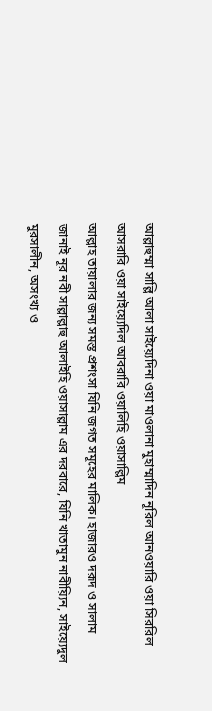আল্লাহুম্মা সাল্লি আলা সাইয়্যেদিনা ওয়া মাওলানা মুহাম্মাদিন নূরিল আনওয়ারি ওয়া সিররিল আসরারি ওয়া সাইয়্যেদিল আবরারি ওয়ালিহি ওয়াসাল্লিম
আল্লাহ তায়ালার জন্য সমস্ত প্রশংসা যিনি জগত সমূহের মালিক। হাজারও দরূদ ও সালাম জানাই নূর নবী সাল্লাল্লাহু আলাইহি ওয়াসাল্লাম এর দরবারে, যিনি খাতামুন নাবীয়্যিন, সাইয়্যেদুল মুরসালীন, অসংখ্য ও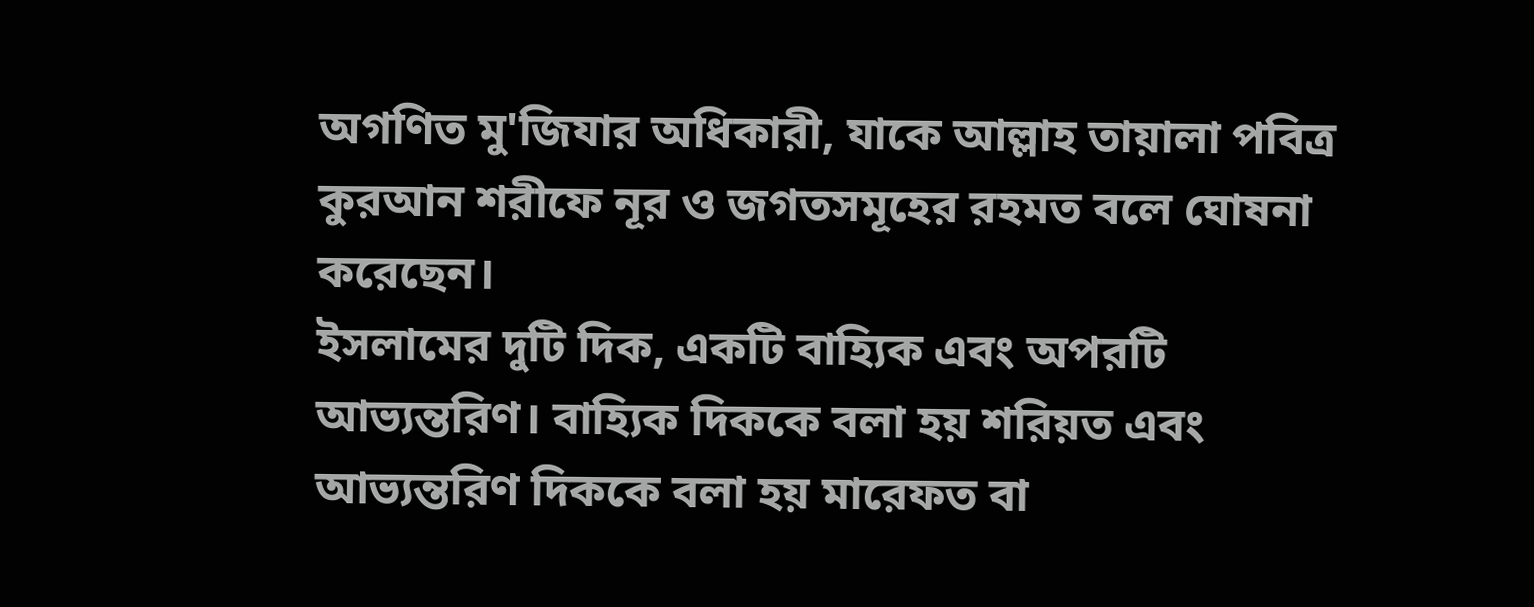অগণিত মু'জিযার অধিকারী, যাকে আল্লাহ তায়ালা পবিত্র কুরআন শরীফে নূর ও জগতসমূহের রহমত বলে ঘোষনা করেছেন।
ইসলামের দুটি দিক, একটি বাহ্যিক এবং অপরটি আভ্যন্তরিণ। বাহ্যিক দিককে বলা হয় শরিয়ত এবং আভ্যন্তরিণ দিককে বলা হয় মারেফত বা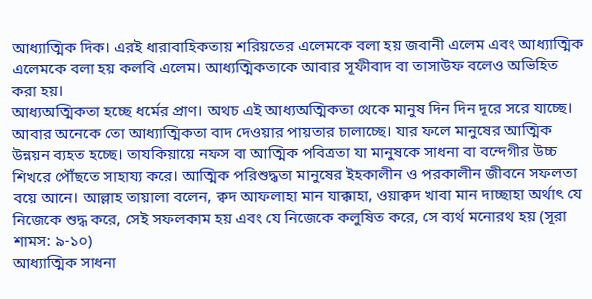আধ্যাত্মিক দিক। এরই ধারাবাহিকতায় শরিয়তের এলেমকে বলা হয় জবানী এলেম এবং আধ্যাত্মিক এলেমকে বলা হয় কলবি এলেম। আধ্যত্মিকতাকে আবার সূফীবাদ বা তাসাউফ বলেও অভিহিত করা হয়।
আধ্যঅত্মিকতা হচ্ছে ধর্মের প্রাণ। অথচ এই আধ্যঅত্মিকতা থেকে মানুষ দিন দিন দূরে সরে যাচ্ছে। আবার অনেকে তো আধ্যাত্মিকতা বাদ দেওয়ার পায়তার চালাচ্ছে। যার ফলে মানুষের আত্মিক উন্নয়ন ব্যহত হচ্ছে। তাযকিয়ায়ে নফস বা আত্মিক পবিত্রতা যা মানুষকে সাধনা বা বন্দেগীর উচ্চ শিখরে পৌঁছতে সাহায্য করে। আত্মিক পরিশুদ্ধতা মানুষের ইহকালীন ও পরকালীন জীবনে সফলতা বয়ে আনে। আল্লাহ তায়ালা বলেন, ক্বদ আফলাহা মান যাক্কাহা, ওয়াক্বদ খাবা মান দাচ্ছাহা অর্থাৎ যে নিজেকে শুদ্ধ করে, সেই সফলকাম হয় এবং যে নিজেকে কলুষিত করে, সে ব্যর্থ মনোরথ হয় (সূরা শামস: ৯-১০)
আধ্যাত্মিক সাধনা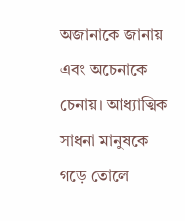অজানাকে জানায় এবং অচেনাকে চেনায়। আধ্যাত্মিক সাধনা মানুষকে গড়ে তোলে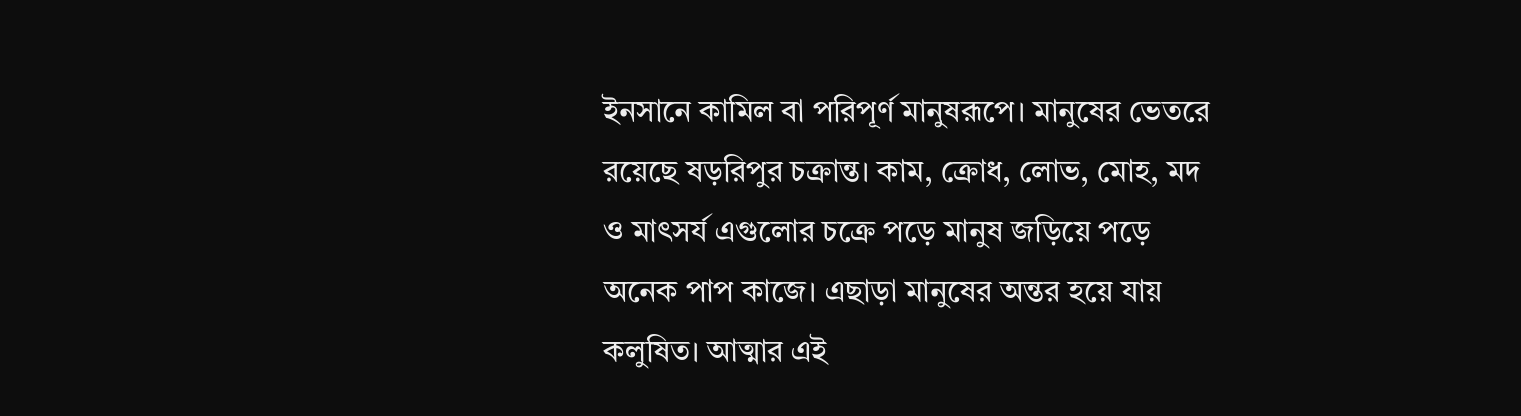ইনসানে কামিল বা পরিপূর্ণ মানুষরূপে। মানুষের ভেতরে রয়েছে ষড়রিপুর চক্রান্ত। কাম, ক্রোধ, লোভ, মোহ, মদ ও মাৎসর্য এগুলোর চক্রে পড়ে মানুষ জড়িয়ে পড়ে অনেক পাপ কাজে। এছাড়া মানুষের অন্তর হয়ে যায় কলুষিত। আত্মার এই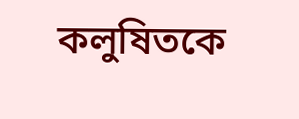কলুষিতকে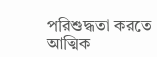পরিশুদ্ধতা করতে আত্মিক